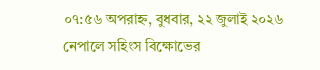০৭:৫৬ অপরাহ্ন, বুধবার, ২২ জুলাই ২০২৬
নেপালে সহিংস বিক্ষোভের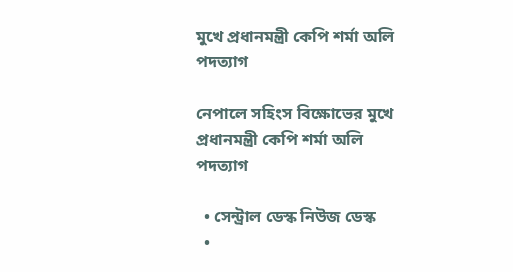মুখে প্রধানমন্ত্রী কেপি শর্মা অলি পদত্যাগ

নেপালে সহিংস বিক্ষোভের মুখে প্রধানমন্ত্রী কেপি শর্মা অলি পদত্যাগ

  • সেন্ট্রাল ডেস্ক নিউজ ডেস্ক
  •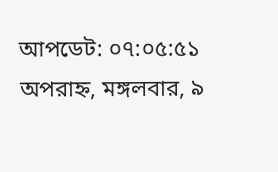আপডেট: ০৭:০৫:৫১ অপরাহ্ন, মঙ্গলবার, ৯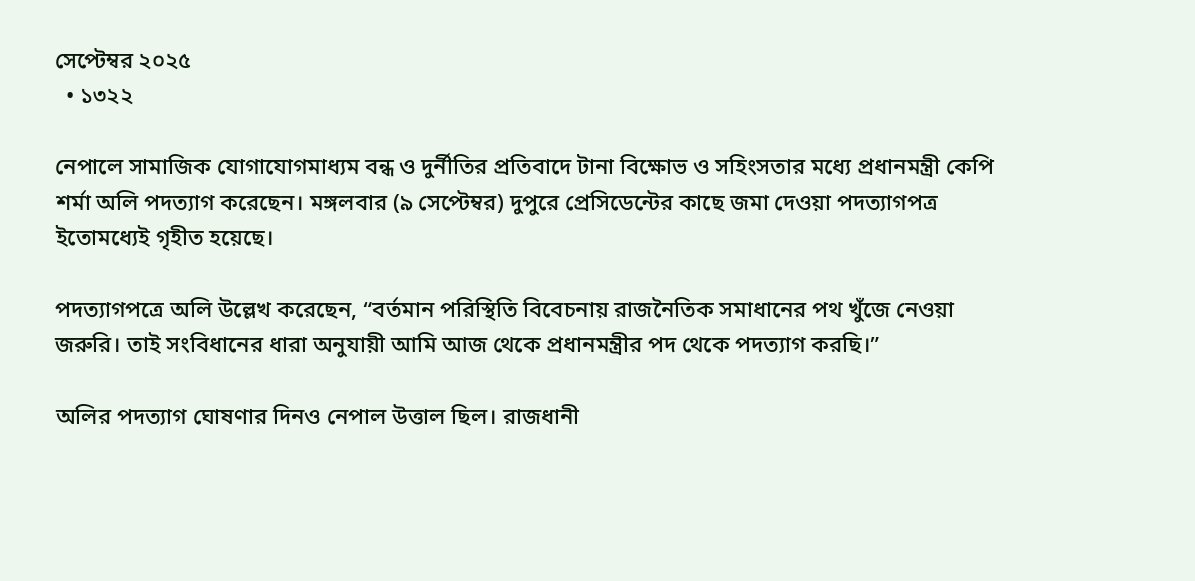সেপ্টেম্বর ২০২৫
  • ১৩২২

নেপালে সামাজিক যোগাযোগমাধ্যম বন্ধ ও দুর্নীতির প্রতিবাদে টানা বিক্ষোভ ও সহিংসতার মধ্যে প্রধানমন্ত্রী কেপি শর্মা অলি পদত্যাগ করেছেন। মঙ্গলবার (৯ সেপ্টেম্বর) দুপুরে প্রেসিডেন্টের কাছে জমা দেওয়া পদত্যাগপত্র ইতোমধ্যেই গৃহীত হয়েছে।

পদত্যাগপত্রে অলি উল্লেখ করেছেন, “বর্তমান পরিস্থিতি বিবেচনায় রাজনৈতিক সমাধানের পথ খুঁজে নেওয়া জরুরি। তাই সংবিধানের ধারা অনুযায়ী আমি আজ থেকে প্রধানমন্ত্রীর পদ থেকে পদত্যাগ করছি।”

অলির পদত্যাগ ঘোষণার দিনও নেপাল উত্তাল ছিল। রাজধানী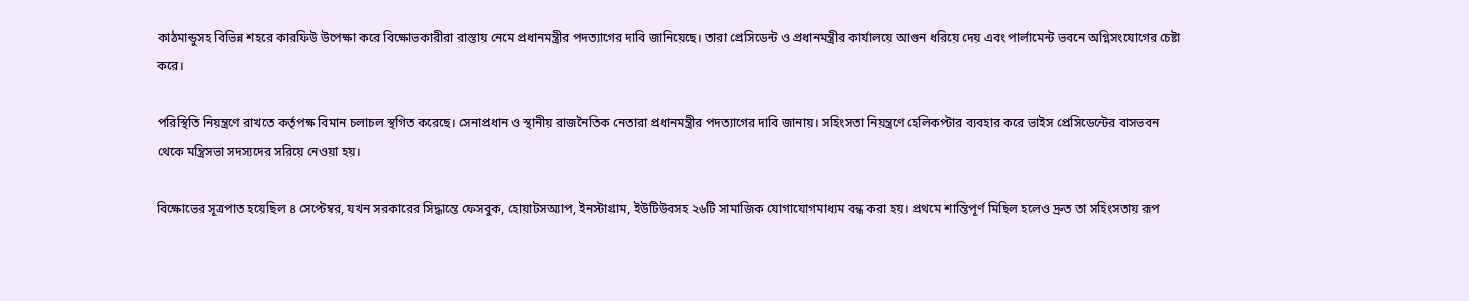কাঠমান্ডুসহ বিভিন্ন শহরে কারফিউ উপেক্ষা করে বিক্ষোভকারীরা রাস্তায় নেমে প্রধানমন্ত্রীর পদত্যাগের দাবি জানিয়েছে। তারা প্রেসিডেন্ট ও প্রধানমন্ত্রীর কার্যালয়ে আগুন ধরিয়ে দেয় এবং পার্লামেন্ট ভবনে অগ্নিসংযোগের চেষ্টা করে।

পরিস্থিতি নিয়ন্ত্রণে রাখতে কর্তৃপক্ষ বিমান চলাচল স্থগিত করেছে। সেনাপ্রধান ও স্থানীয় রাজনৈতিক নেতারা প্রধানমন্ত্রীর পদত্যাগের দাবি জানায়। সহিংসতা নিয়ন্ত্রণে হেলিকপ্টার ব্যবহার করে ভাইস প্রেসিডেন্টের বাসভবন থেকে মন্ত্রিসভা সদস্যদের সরিয়ে নেওয়া হয়।

বিক্ষোভের সূত্রপাত হয়েছিল ৪ সেপ্টেম্বর, যখন সরকারের সিদ্ধান্তে ফেসবুক, হোয়াটসঅ্যাপ, ইনস্টাগ্রাম, ইউটিউবসহ ২৬টি সামাজিক যোগাযোগমাধ্যম বন্ধ করা হয়। প্রথমে শান্তিপূর্ণ মিছিল হলেও দ্রুত তা সহিংসতায় রূপ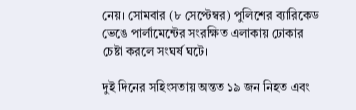নেয়। সোমবার (৮ সেপ্টেম্বর) পুলিশের ব্যারিকেড ভেঙে পার্লামেন্টের সংরক্ষিত এলাকায় ঢোকার চেষ্টা করলে সংঘর্ষ ঘটে।

দুই দিনের সহিংসতায় অন্তত ১৯ জন নিহত এবং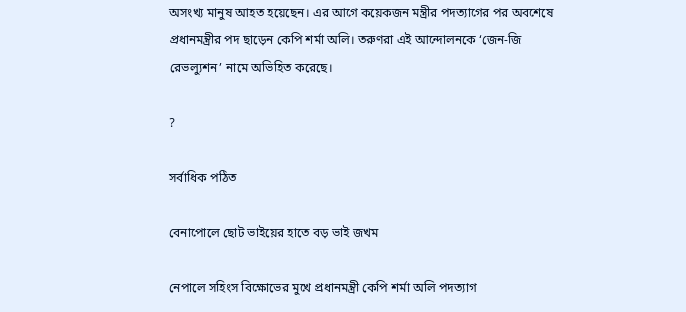অসংখ্য মানুষ আহত হয়েছেন। এর আগে কয়েকজন মন্ত্রীর পদত্যাগের পর অবশেষে প্রধানমন্ত্রীর পদ ছাড়েন কেপি শর্মা অলি। তরুণরা এই আন্দোলনকে ‘জেন-জি রেভল্যুশন’ নামে অভিহিত করেছে।

?

সর্বাধিক পঠিত

বেনাপোলে ছোট ভাইয়ের হাতে বড় ভাই জখম

নেপালে সহিংস বিক্ষোভের মুখে প্রধানমন্ত্রী কেপি শর্মা অলি পদত্যাগ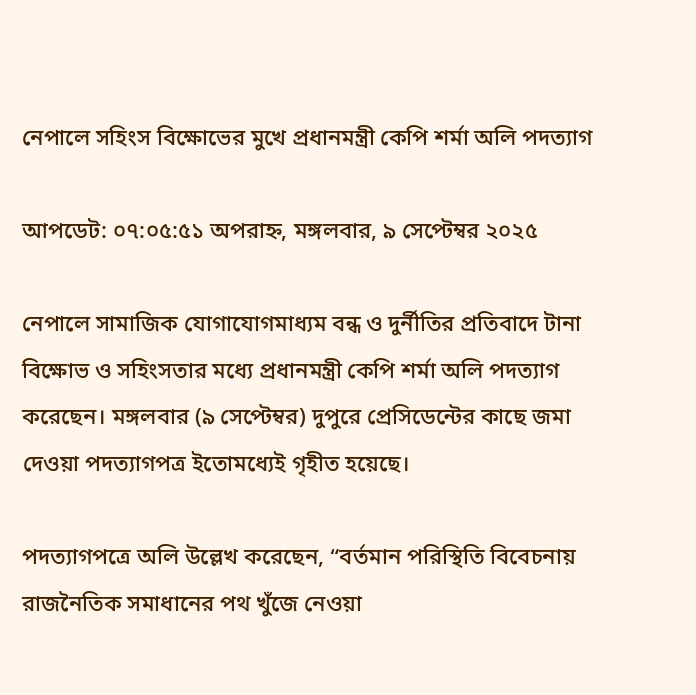নেপালে সহিংস বিক্ষোভের মুখে প্রধানমন্ত্রী কেপি শর্মা অলি পদত্যাগ

আপডেট: ০৭:০৫:৫১ অপরাহ্ন, মঙ্গলবার, ৯ সেপ্টেম্বর ২০২৫

নেপালে সামাজিক যোগাযোগমাধ্যম বন্ধ ও দুর্নীতির প্রতিবাদে টানা বিক্ষোভ ও সহিংসতার মধ্যে প্রধানমন্ত্রী কেপি শর্মা অলি পদত্যাগ করেছেন। মঙ্গলবার (৯ সেপ্টেম্বর) দুপুরে প্রেসিডেন্টের কাছে জমা দেওয়া পদত্যাগপত্র ইতোমধ্যেই গৃহীত হয়েছে।

পদত্যাগপত্রে অলি উল্লেখ করেছেন, “বর্তমান পরিস্থিতি বিবেচনায় রাজনৈতিক সমাধানের পথ খুঁজে নেওয়া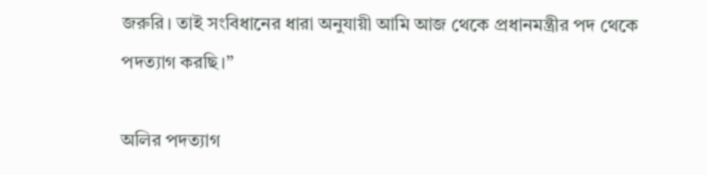জরুরি। তাই সংবিধানের ধারা অনুযায়ী আমি আজ থেকে প্রধানমন্ত্রীর পদ থেকে পদত্যাগ করছি।”

অলির পদত্যাগ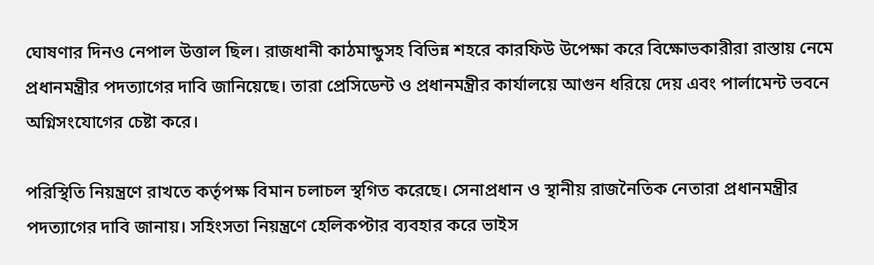ঘোষণার দিনও নেপাল উত্তাল ছিল। রাজধানী কাঠমান্ডুসহ বিভিন্ন শহরে কারফিউ উপেক্ষা করে বিক্ষোভকারীরা রাস্তায় নেমে প্রধানমন্ত্রীর পদত্যাগের দাবি জানিয়েছে। তারা প্রেসিডেন্ট ও প্রধানমন্ত্রীর কার্যালয়ে আগুন ধরিয়ে দেয় এবং পার্লামেন্ট ভবনে অগ্নিসংযোগের চেষ্টা করে।

পরিস্থিতি নিয়ন্ত্রণে রাখতে কর্তৃপক্ষ বিমান চলাচল স্থগিত করেছে। সেনাপ্রধান ও স্থানীয় রাজনৈতিক নেতারা প্রধানমন্ত্রীর পদত্যাগের দাবি জানায়। সহিংসতা নিয়ন্ত্রণে হেলিকপ্টার ব্যবহার করে ভাইস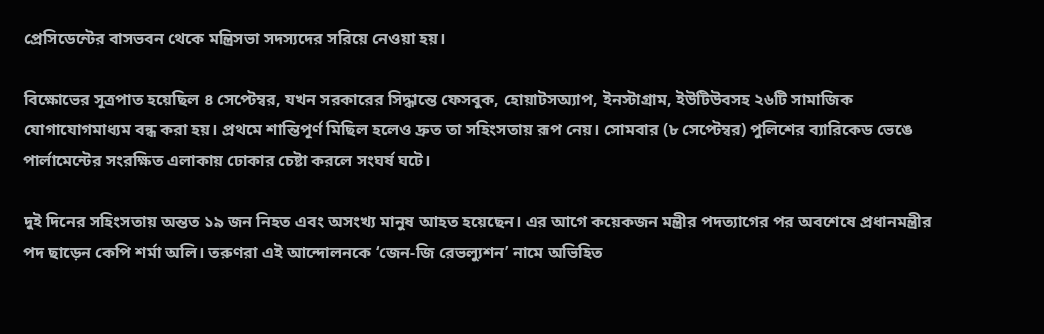প্রেসিডেন্টের বাসভবন থেকে মন্ত্রিসভা সদস্যদের সরিয়ে নেওয়া হয়।

বিক্ষোভের সূত্রপাত হয়েছিল ৪ সেপ্টেম্বর, যখন সরকারের সিদ্ধান্তে ফেসবুক, হোয়াটসঅ্যাপ, ইনস্টাগ্রাম, ইউটিউবসহ ২৬টি সামাজিক যোগাযোগমাধ্যম বন্ধ করা হয়। প্রথমে শান্তিপূর্ণ মিছিল হলেও দ্রুত তা সহিংসতায় রূপ নেয়। সোমবার (৮ সেপ্টেম্বর) পুলিশের ব্যারিকেড ভেঙে পার্লামেন্টের সংরক্ষিত এলাকায় ঢোকার চেষ্টা করলে সংঘর্ষ ঘটে।

দুই দিনের সহিংসতায় অন্তত ১৯ জন নিহত এবং অসংখ্য মানুষ আহত হয়েছেন। এর আগে কয়েকজন মন্ত্রীর পদত্যাগের পর অবশেষে প্রধানমন্ত্রীর পদ ছাড়েন কেপি শর্মা অলি। তরুণরা এই আন্দোলনকে ‘জেন-জি রেভল্যুশন’ নামে অভিহিত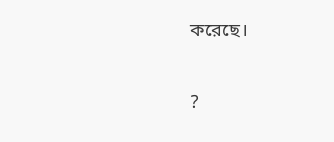করেছে।

?